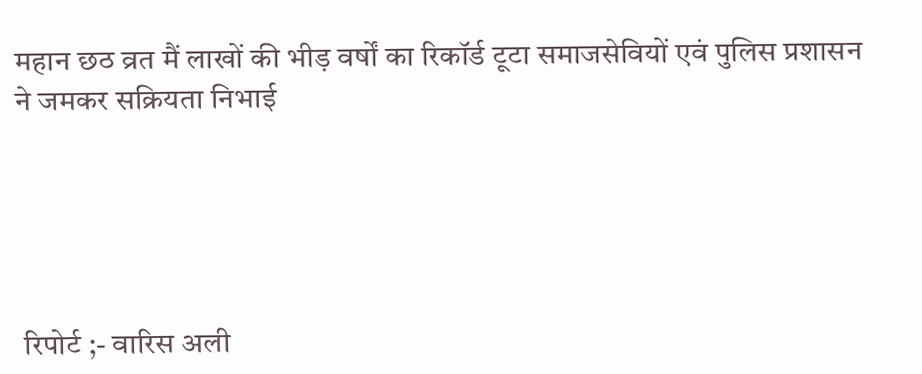महान छठ व्रत मैं लाखों की भीड़ वर्षों का रिकॉर्ड टूटा समाजसेवियों एवं पुलिस प्रशासन ने जमकर सक्रियता निभाई





 रिपोर्ट ;- वारिस अली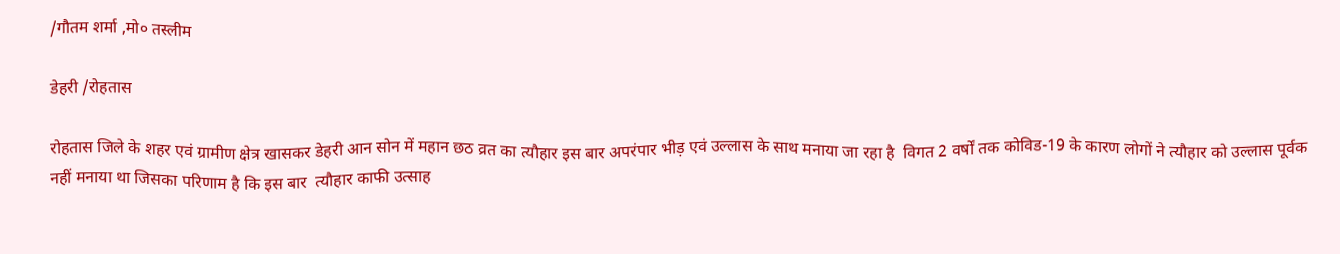/गौतम शर्मा ,मो० तस्लीम

डेहरी /रोहतास

रोहतास जिले के शहर एवं ग्रामीण क्षेत्र खासकर डेहरी आन सोन में महान छठ व्रत का त्यौहार इस बार अपरंपार भीड़ एवं उल्लास के साथ मनाया जा रहा है  विगत 2 वर्षों तक कोविड-19 के कारण लोगों ने त्यौहार को उल्लास पूर्वक नहीं मनाया था जिसका परिणाम है कि इस बार  त्यौहार काफी उत्साह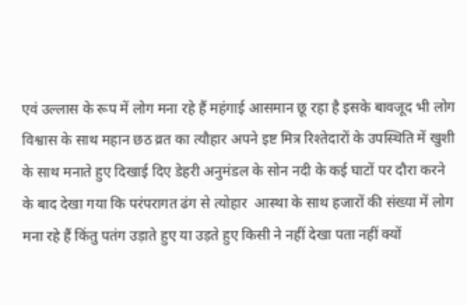एवं उल्लास के रूप में लोग मना रहे हैं महंगाई आसमान छू रहा है इसके बावजूद भी लोग  विश्वास के साथ महान छठ व्रत का त्यौहार अपने इष्ट मित्र रिश्तेदारों के उपस्थिति में खुशी के साथ मनाते हुए दिखाई दिए डेहरी अनुमंडल के सोन नदी के कई घाटों पर दौरा करने के बाद देखा गया कि परंपरागत ढंग से त्योहार  आस्था के साथ हजारों की संख्या में लोग  मना रहे हैं किंतु पतंग उड़ाते हुए या उड़ते हुए किसी ने नहीं देखा पता नहीं क्यों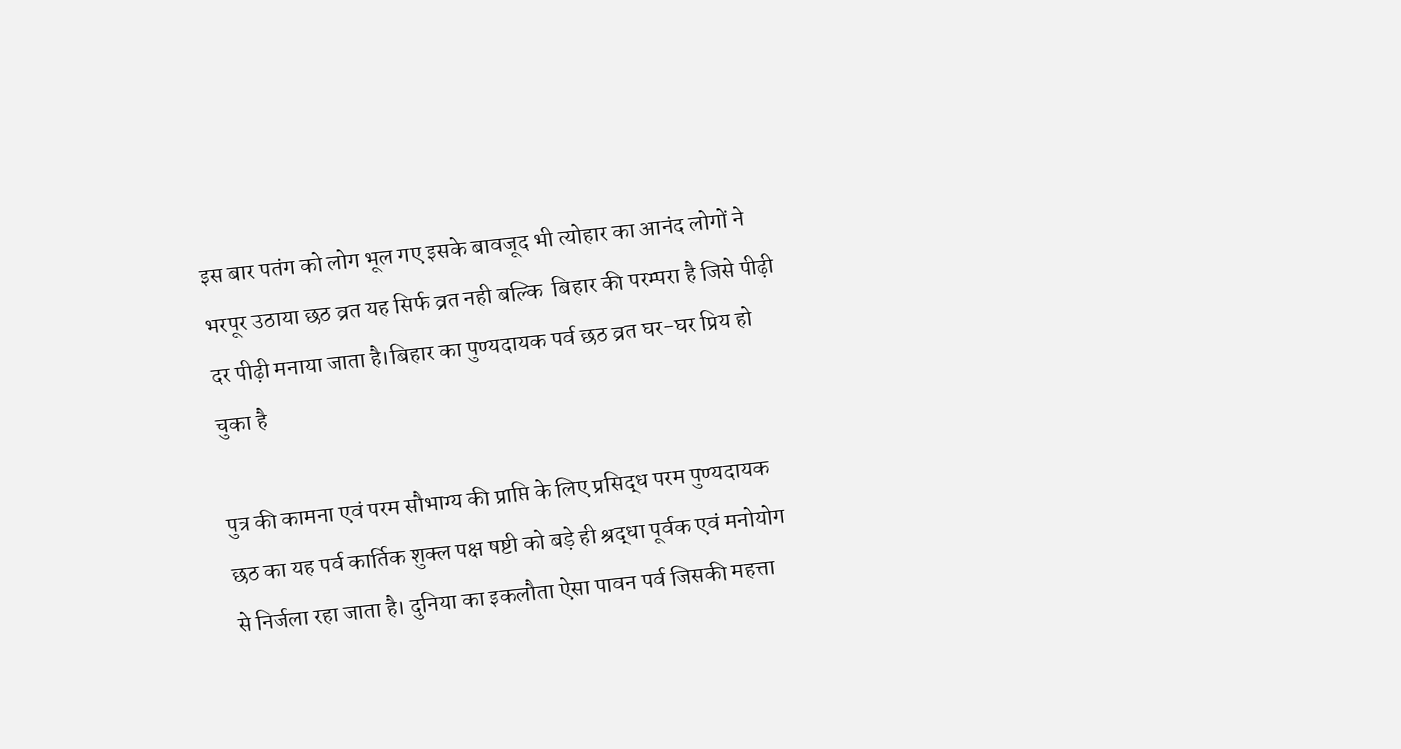इस बार पतंग को लोग भूल गए इसके बावजूद भी त्योहार का आनंद लोगों ने भरपूर उठाया छठ व्रत यह सिर्फ व्रत नही बल्कि  बिहार की परम्परा है जिसे पीढ़ी दर पीढ़ी मनाया जाता है।बिहार का पुण्यदायक पर्व छठ व्रत घर-घर प्रिय हो चुका है

पुत्र की कामना एवं परम सौभाग्य की प्राप्ति के लिए प्रसिद्ध परम पुण्यदायक छठ का यह पर्व कार्तिक शुक्ल पक्ष षष्टी को बड़े ही श्रद्धा पूर्वक एवं मनोयोग से निर्जला रहा जाता है। दुनिया का इकलौता ऐसा पावन पर्व जिसकी महत्ता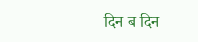दिन ब दिन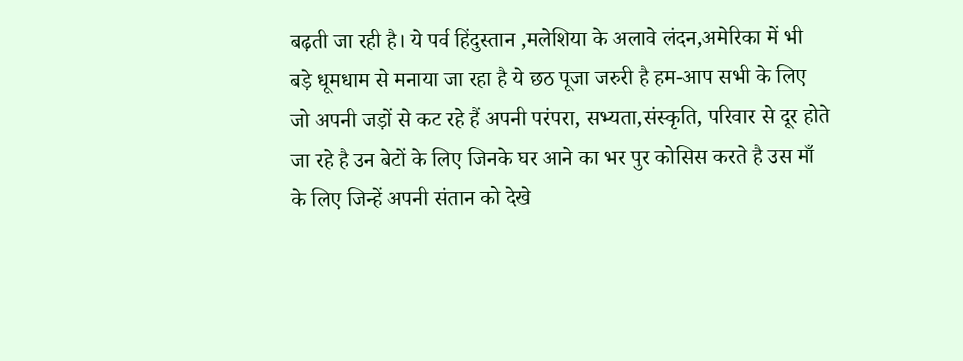बढ़ती जा रही है। ये पर्व हिंदुस्तान ,मलेशिया के अलावे लंदन,अमेरिका में भी बड़े धूमधाम से मनाया जा रहा है ये छठ पूजा जरुरी है हम-आप सभी के लिए जो अपनी जड़ों से कट रहे हैं अपनी परंपरा, सभ्यता,संस्कृति, परिवार से दूर होते जा रहे है उन बेटों के लिए जिनके घर आने का भर पुर कोसिस करते है उस माँ के लिए जिन्हें अपनी संतान को देखे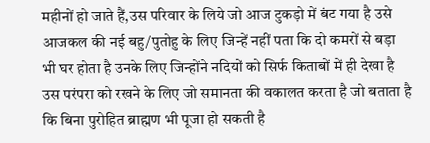महीनों हो जाते हैं,उस परिवार के लिये जो आज टुकड़ो में बंट गया है उसे आजकल की नई बहु/पुतोहु के लिए जिन्हें नहीं पता कि दो कमरों से बड़ा भी घर होता है उनके लिए जिन्होंने नदियों को सिर्फ किताबों में ही देखा है उस परंपरा को रखने के लिए जो समानता की वकालत करता है जो बताता है कि बिना पुरोहित ब्राह्मण भी पूजा हो सकती है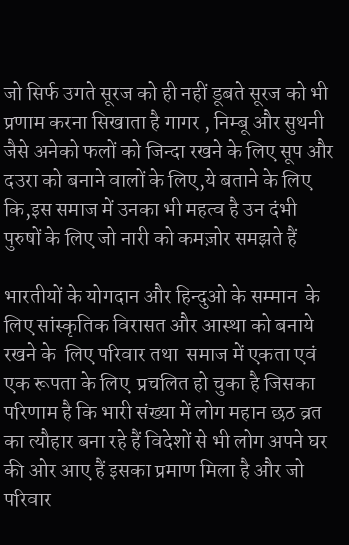जो सिर्फ उगते सूरज को ही नहीं डूबते सूरज को भी प्रणाम करना सिखाता है गागर , निम्बू और सुथनी जैसे अनेको फलों को जिन्दा रखने के लिए सूप और दउरा को बनाने वालों के लिए,ये बताने के लिए कि,इस समाज में उनका भी महत्व है उन दंभी पुरुषों के लिए जो नारी को कमज़ोर समझते हैं

भारतीयों के योगदान और हिन्दुओ के सम्मान  के लिए सांस्कृतिक विरासत और आस्था को बनाये रखने के  लिए परिवार तथा  समाज में एकता एवं एक रूपता के लिए  प्रचलित हो चुका है जिसका परिणाम है कि भारी संख्या में लोग महान छठ व्रत का त्यौहार बना रहे हैं विदेशों से भी लोग अपने घर की ओर आए हैं इसका प्रमाण मिला है और जो परिवार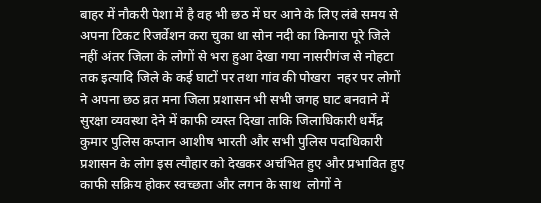बाहर में नौकरी पेशा में है वह भी छठ में घर आने के लिए लंबे समय से अपना टिकट रिजर्वेशन करा चुका था सोन नदी का किनारा पूरे जिले नहीं अंतर जिला के लोगों से भरा हुआ देखा गया नासरीगंज से नोहटा तक इत्यादि जिले के कई घाटों पर तथा गांव की पोखरा  नहर पर लोगों ने अपना छठ व्रत मना जिला प्रशासन भी सभी जगह घाट बनवाने में सुरक्षा व्यवस्था देने में काफी व्यस्त दिखा ताकि जिलाधिकारी धर्मेंद्र कुमार पुलिस कप्तान आशीष भारती और सभी पुलिस पदाधिकारी प्रशासन के लोग इस त्यौहार को देखकर अचंभित हुए और प्रभावित हुए काफी सक्रिय होकर स्वच्छता और लगन के साथ  लोगों ने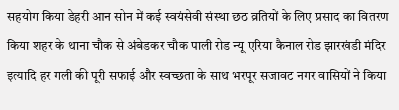सहयोग किया डेहरी आन सोन में कई स्वयंसेवी संस्था छठ व्रतियों के लिए प्रसाद का वितरण किया शहर के थाना चौक से अंबेडकर चौक पाली रोड न्यू एरिया कैनाल रोड झारखंडी मंदिर इत्यादि हर गली की पूरी सफाई और स्वच्छता के साथ भरपूर सजावट नगर वासियों ने किया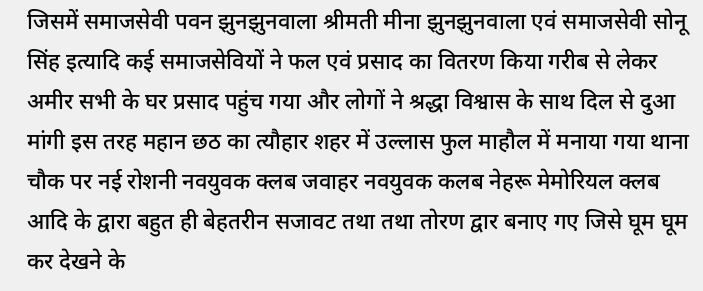जिसमें समाजसेवी पवन झुनझुनवाला श्रीमती मीना झुनझुनवाला एवं समाजसेवी सोनू सिंह इत्यादि कई समाजसेवियों ने फल एवं प्रसाद का वितरण किया गरीब से लेकर अमीर सभी के घर प्रसाद पहुंच गया और लोगों ने श्रद्धा विश्वास के साथ दिल से दुआ मांगी इस तरह महान छठ का त्यौहार शहर में उल्लास फुल माहौल में मनाया गया थाना चौक पर नई रोशनी नवयुवक क्लब जवाहर नवयुवक कलब नेहरू मेमोरियल क्लब आदि के द्वारा बहुत ही बेहतरीन सजावट तथा तथा तोरण द्वार बनाए गए जिसे घूम घूम कर देखने के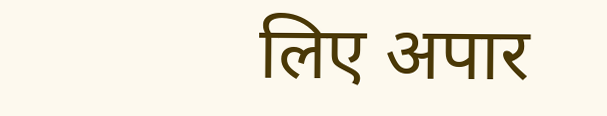लिए अपार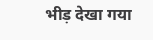भीड़ देखा गया